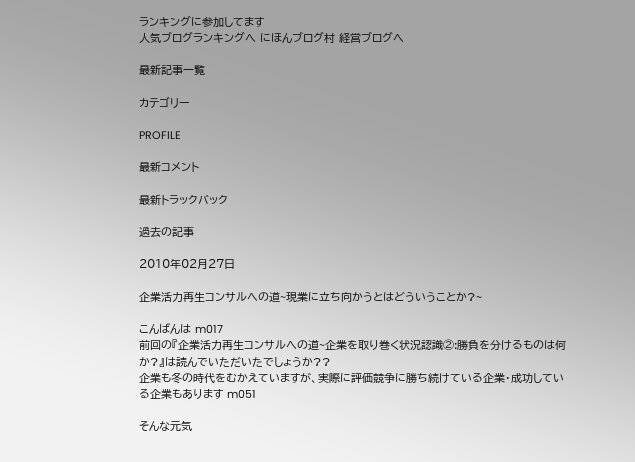ランキングに参加してます
人気ブログランキングへ にほんブログ村 経営ブログへ

最新記事一覧

カテゴリー

PROFILE

最新コメント

最新トラックバック

過去の記事

2010年02月27日

企業活力再生コンサルへの道~現業に立ち向かうとはどういうことか?~

こんばんは m017
前回の『企業活力再生コンサルへの道~企業を取り巻く状況認識②:勝負を分けるものは何か?』は読んでいただいたでしょうか??
企業も冬の時代をむかえていますが、実際に評価競争に勝ち続けている企業・成功している企業もあります m051

そんな元気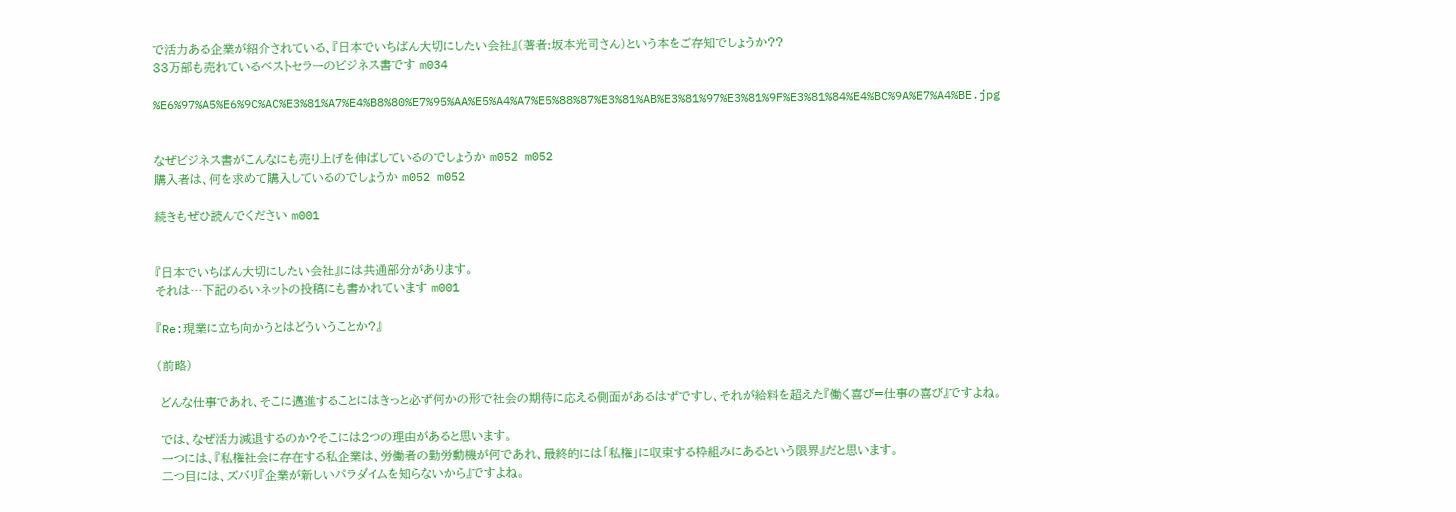で活力ある企業が紹介されている、『日本でいちばん大切にしたい会社』(著者:坂本光司さん)という本をご存知でしょうか??
33万部も売れているベストセラーのビジネス書です m034

%E6%97%A5%E6%9C%AC%E3%81%A7%E4%B8%80%E7%95%AA%E5%A4%A7%E5%88%87%E3%81%AB%E3%81%97%E3%81%9F%E3%81%84%E4%BC%9A%E7%A4%BE.jpg


なぜビジネス書がこんなにも売り上げを伸ばしているのでしょうか m052 m052
購入者は、何を求めて購入しているのでしょうか m052 m052

続きもぜひ読んでください m001


『日本でいちばん大切にしたい会社』には共通部分があります。
それは…下記のるいネットの投稿にも書かれています m001

『Re:現業に立ち向かうとはどういうことか?』

(前略)

 どんな仕事であれ、そこに邁進することにはきっと必ず何かの形で社会の期待に応える側面があるはずですし、それが給料を超えた『働く喜び=仕事の喜び』ですよね。

 では、なぜ活力減退するのか?そこには2つの理由があると思います。
 一つには、『私権社会に存在する私企業は、労働者の勤労動機が何であれ、最終的には「私権」に収束する枠組みにあるという限界』だと思います。
 二つ目には、ズバリ『企業が新しいパラダイムを知らないから』ですよね。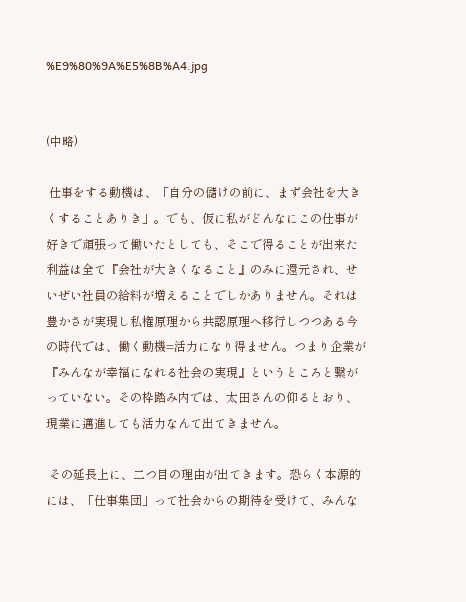%E9%80%9A%E5%8B%A4.jpg


(中略)

 仕事をする動機は、「自分の儲けの前に、まず会社を大きくすることありき」。でも、仮に私がどんなにこの仕事が好きで頑張って働いたとしても、そこで得ることが出来た利益は全て『会社が大きくなること』のみに還元され、せいぜい社員の給料が増えることでしかありません。それは豊かさが実現し私権原理から共認原理へ移行しつつある今の時代では、働く動機=活力になり得ません。つまり企業が『みんなが幸福になれる社会の実現』というところと繋がっていない。その枠踏み内では、太田さんの仰るとおり、現業に邁進しても活力なんて出てきません。

 その延長上に、二つ目の理由が出てきます。恐らく本源的には、「仕事集団」って社会からの期待を受けて、みんな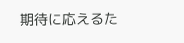期待に応えるた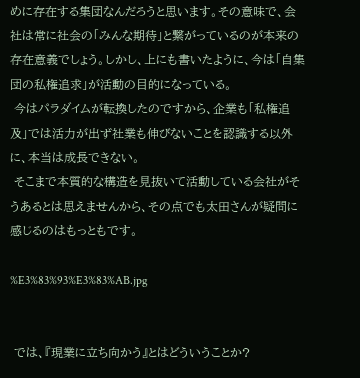めに存在する集団なんだろうと思います。その意味で、会社は常に社会の「みんな期待」と繋がっているのが本来の存在意義でしょう。しかし、上にも書いたように、今は「自集団の私権追求」が活動の目的になっている。
 今はパラダイムが転換したのですから、企業も「私権追及」では活力が出ず社業も伸びないことを認識する以外に、本当は成長できない。
 そこまで本質的な構造を見抜いて活動している会社がそうあるとは思えませんから、その点でも太田さんが疑問に感じるのはもっともです。

%E3%83%93%E3%83%AB.jpg


 では、『現業に立ち向かう』とはどういうことか?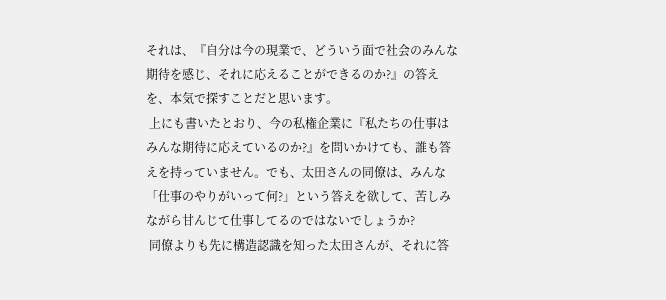それは、『自分は今の現業で、どういう面で社会のみんな期待を感じ、それに応えることができるのか?』の答えを、本気で探すことだと思います。
 上にも書いたとおり、今の私権企業に『私たちの仕事はみんな期待に応えているのか?』を問いかけても、誰も答えを持っていません。でも、太田さんの同僚は、みんな「仕事のやりがいって何?」という答えを欲して、苦しみながら甘んじて仕事してるのではないでしょうか?
 同僚よりも先に構造認識を知った太田さんが、それに答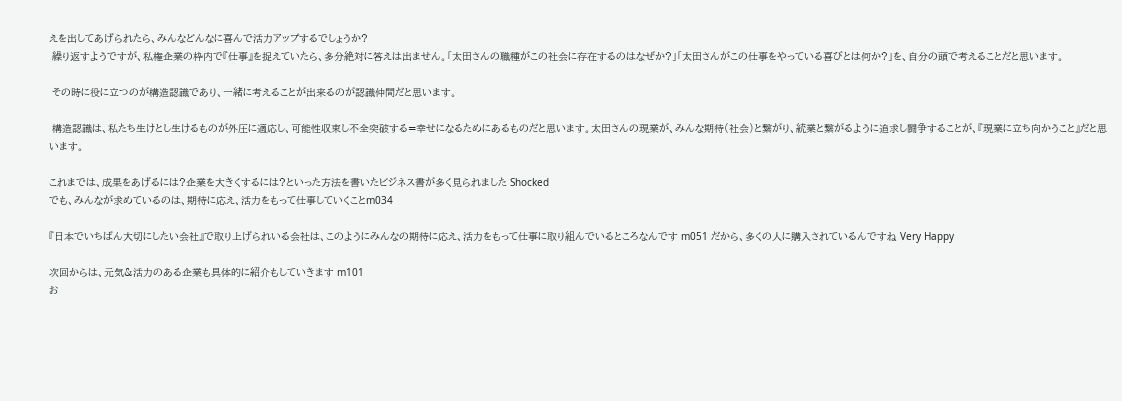えを出してあげられたら、みんなどんなに喜んで活力アップするでしょうか?
 繰り返すようですが、私権企業の枠内で『仕事』を捉えていたら、多分絶対に答えは出ません。「太田さんの職種がこの社会に存在するのはなぜか?」「太田さんがこの仕事をやっている喜びとは何か?」を、自分の頭で考えることだと思います。

 その時に役に立つのが構造認識であり、一緒に考えることが出来るのが認識仲間だと思います。

 構造認識は、私たち生けとし生けるものが外圧に適応し、可能性収束し不全突破する=幸せになるためにあるものだと思います。太田さんの現業が、みんな期待(社会)と繋がり、統業と繋がるように追求し闘争することが、『現業に立ち向かうこと』だと思います。

これまでは、成果をあげるには?企業を大きくするには?といった方法を書いたビジネス書が多く見られました Shocked
でも、みんなが求めているのは、期待に応え、活力をもって仕事していくことm034

『日本でいちばん大切にしたい会社』で取り上げられいる会社は、このようにみんなの期待に応え、活力をもって仕事に取り組んでいるところなんです m051 だから、多くの人に購入されているんですね Very Happy

次回からは、元気&活力のある企業も具体的に紹介もしていきます m101
お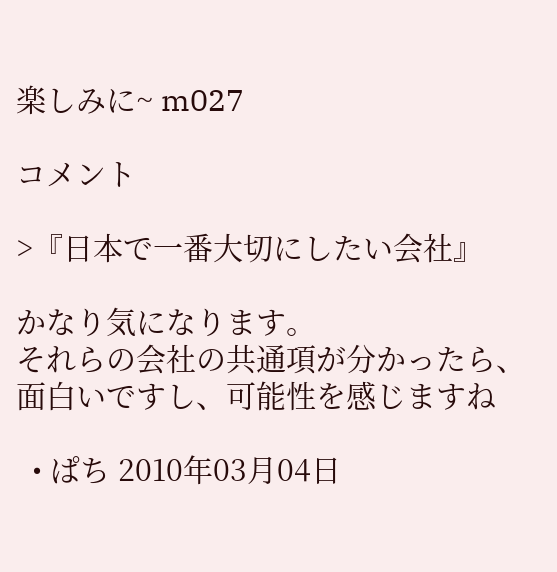楽しみに~ m027

コメント

>『日本で一番大切にしたい会社』

かなり気になります。
それらの会社の共通項が分かったら、面白いですし、可能性を感じますね

  • ぱち 2010年03月04日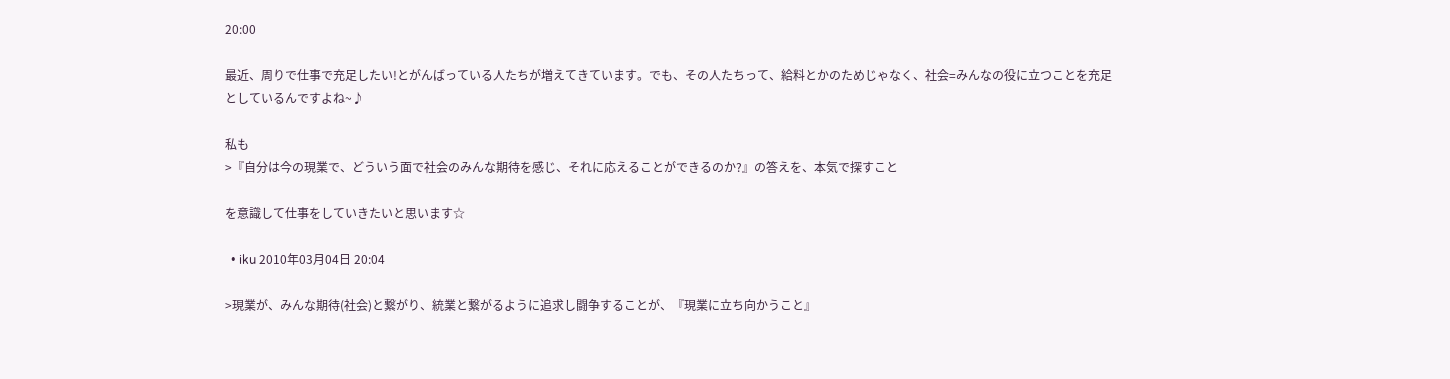20:00

最近、周りで仕事で充足したい!とがんばっている人たちが増えてきています。でも、その人たちって、給料とかのためじゃなく、社会=みんなの役に立つことを充足としているんですよね~♪

私も
>『自分は今の現業で、どういう面で社会のみんな期待を感じ、それに応えることができるのか?』の答えを、本気で探すこと

を意識して仕事をしていきたいと思います☆

  • iku 2010年03月04日 20:04

>現業が、みんな期待(社会)と繋がり、統業と繋がるように追求し闘争することが、『現業に立ち向かうこと』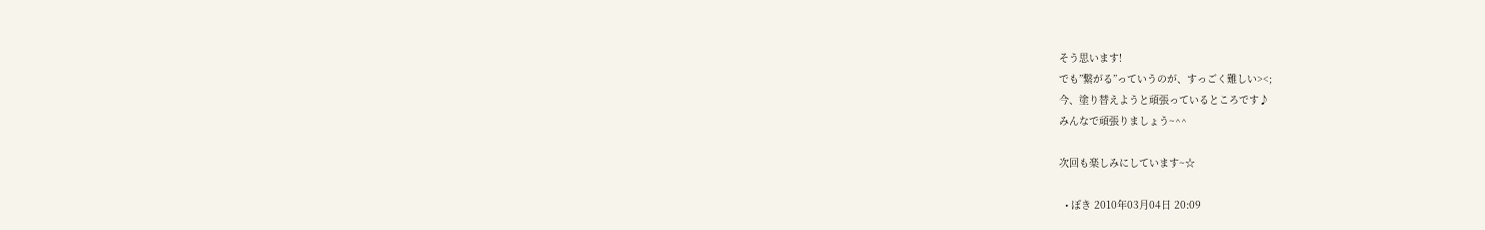そう思います!
でも”繋がる”っていうのが、すっごく難しい><;
今、塗り替えようと頑張っているところです♪
みんなで頑張りましょう~^^

次回も楽しみにしています~☆

  • ぽき 2010年03月04日 20:09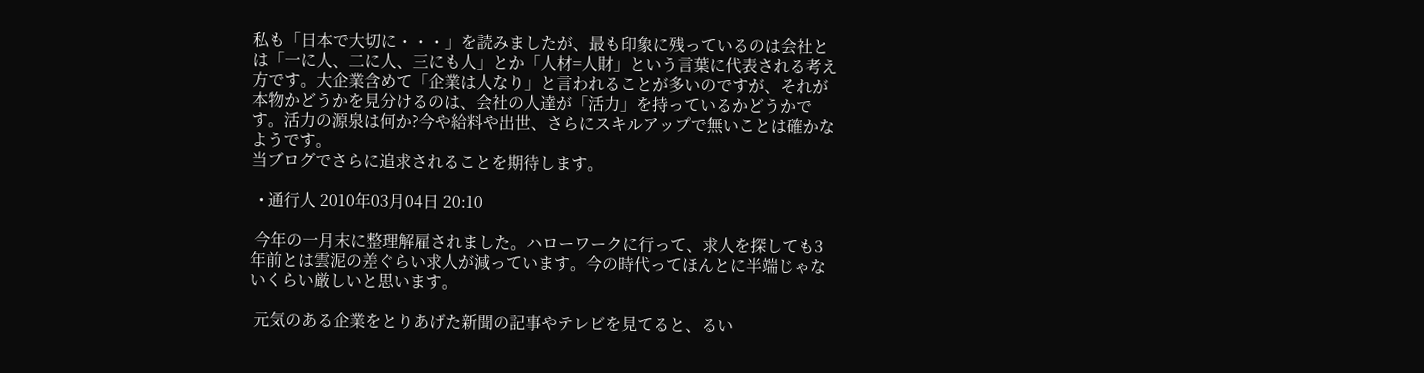私も「日本で大切に・・・」を読みましたが、最も印象に残っているのは会社とは「一に人、二に人、三にも人」とか「人材=人財」という言葉に代表される考え方です。大企業含めて「企業は人なり」と言われることが多いのですが、それが本物かどうかを見分けるのは、会社の人達が「活力」を持っているかどうかです。活力の源泉は何か?今や給料や出世、さらにスキルアップで無いことは確かなようです。
当ブログでさらに追求されることを期待します。

  • 通行人 2010年03月04日 20:10

 今年の一月末に整理解雇されました。ハローワークに行って、求人を探しても3年前とは雲泥の差ぐらい求人が減っています。今の時代ってほんとに半端じゃないくらい厳しいと思います。

 元気のある企業をとりあげた新聞の記事やテレビを見てると、るい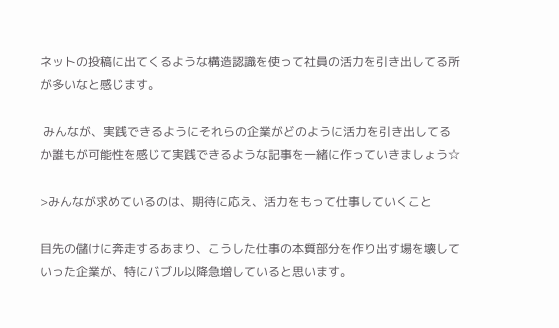ネットの投稿に出てくるような構造認識を使って社員の活力を引き出してる所が多いなと感じます。

 みんなが、実践できるようにそれらの企業がどのように活力を引き出してるか誰もが可能性を感じて実践できるような記事を一緒に作っていきましょう☆

>みんなが求めているのは、期待に応え、活力をもって仕事していくこと

目先の儲けに奔走するあまり、こうした仕事の本質部分を作り出す場を壊していった企業が、特にバブル以降急増していると思います。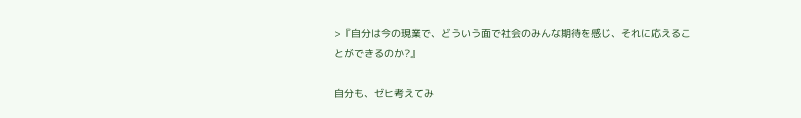>『自分は今の現業で、どういう面で社会のみんな期待を感じ、それに応えることができるのか?』

自分も、ゼヒ考えてみ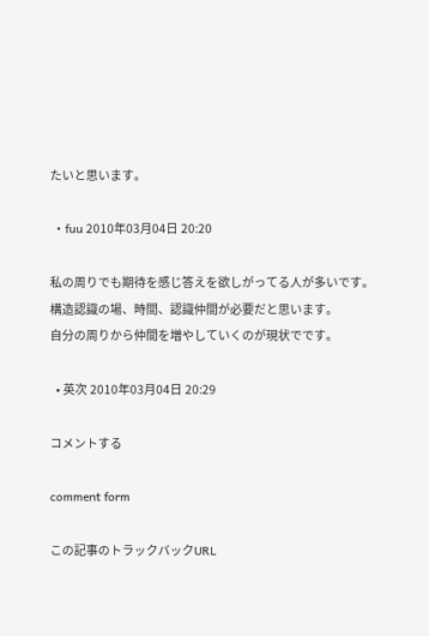たいと思います。

  • fuu 2010年03月04日 20:20

私の周りでも期待を感じ答えを欲しがってる人が多いです。
構造認識の場、時間、認識仲間が必要だと思います。
自分の周りから仲間を増やしていくのが現状でです。

  • 英次 2010年03月04日 20:29

コメントする

comment form

この記事のトラックバックURL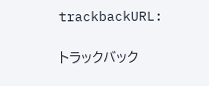trackbackURL:

トラックバック